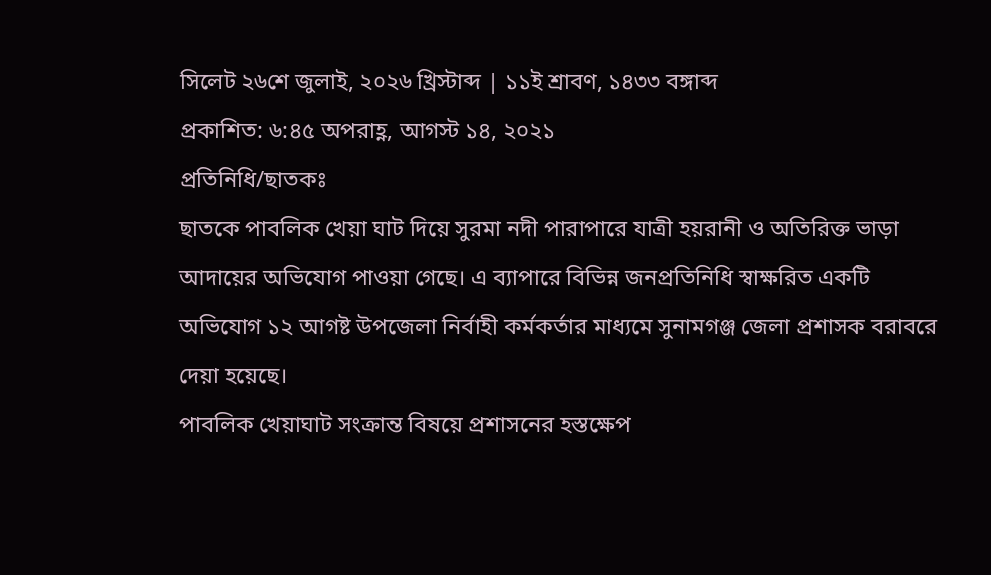সিলেট ২৬শে জুলাই, ২০২৬ খ্রিস্টাব্দ | ১১ই শ্রাবণ, ১৪৩৩ বঙ্গাব্দ
প্রকাশিত: ৬:৪৫ অপরাহ্ণ, আগস্ট ১৪, ২০২১
প্রতিনিধি/ছাতকঃ
ছাতকে পাবলিক খেয়া ঘাট দিয়ে সুরমা নদী পারাপারে যাত্রী হয়রানী ও অতিরিক্ত ভাড়া আদায়ের অভিযোগ পাওয়া গেছে। এ ব্যাপারে বিভিন্ন জনপ্রতিনিধি স্বাক্ষরিত একটি অভিযোগ ১২ আগষ্ট উপজেলা নির্বাহী কর্মকর্তার মাধ্যমে সুনামগঞ্জ জেলা প্রশাসক বরাবরে দেয়া হয়েছে।
পাবলিক খেয়াঘাট সংক্রান্ত বিষয়ে প্রশাসনের হস্তক্ষেপ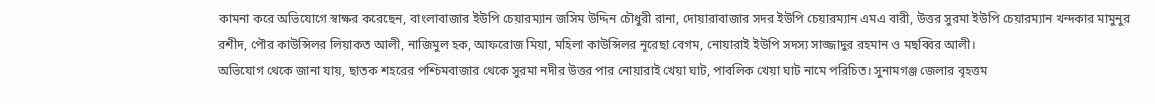কামনা করে অভিযোগে স্বাক্ষর করেছেন, বাংলাবাজার ইউপি চেয়ারম্যান জসিম উদ্দিন চৌধুরী রানা, দোয়ারাবাজার সদর ইউপি চেয়ারম্যান এমএ বারী, উত্তর সুরমা ইউপি চেয়ারম্যান খন্দকার মামুনুর রশীদ, পৌর কাউন্সিলর লিয়াকত আলী, নাজিমুল হক, আফরোজ মিয়া, মহিলা কাউন্সিলর নূরেছা বেগম, নোয়ারাই ইউপি সদস্য সাজ্জাদুর রহমান ও মছব্বির আলী।
অভিযোগ থেকে জানা যায়, ছাতক শহরের পশ্চিমবাজার থেকে সুরমা নদীর উত্তর পার নোয়ারাই খেয়া ঘাট, পাবলিক খেয়া ঘাট নামে পরিচিত। সুনামগঞ্জ জেলার বৃহত্তম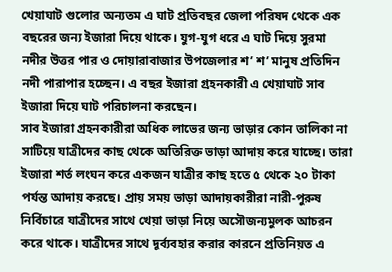খেয়াঘাট গুলোর অন্যতম এ ঘাট প্রতিবছর জেলা পরিষদ থেকে এক বছরের জন্য ইজারা দিয়ে থাকে। যুগ-যুগ ধরে এ ঘাট দিয়ে সুরমা নদীর উত্তর পার ও দোয়ারাবাজার উপজেলার শ’ শ’ মানুষ প্রতিদিন নদী পারাপার হচ্ছেন। এ বছর ইজারা গ্রহনকারী এ খেয়াঘাট সাব ইজারা দিয়ে ঘাট পরিচালনা করছেন।
সাব ইজারা গ্রহনকারীরা অধিক লাভের জন্য ভাড়ার কোন তালিকা না সাটিয়ে যাত্রীদের কাছ থেকে অতিরিক্ত ভাড়া আদায় করে যাচ্ছে। তারা ইজারা শর্ত লংঘন করে একজন যাত্রীর কাছ হতে ৫ থেকে ২০ টাকা পর্যন্ত আদায় করছে। প্রায় সময় ভাড়া আদায়কারীরা নারী-পুরুষ নির্বিচারে যাত্রীদের সাথে খেয়া ভাড়া নিয়ে অসৌজন্যমুলক আচরন করে থাকে। যাত্রীদের সাথে দূর্ব্যবহার করার কারনে প্রতিনিয়ত এ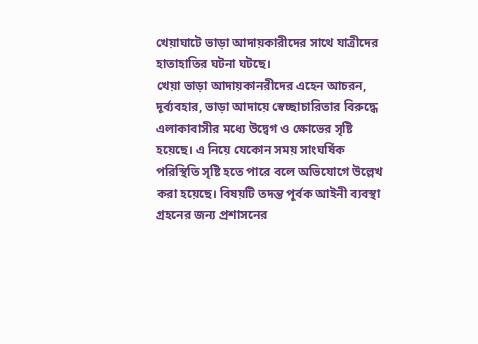খেয়াঘাটে ভাড়া আদায়কারীদের সাথে যাত্রীদের হাতাহাতির ঘটনা ঘটছে।
খেয়া ভাড়া আদায়কানরীদের এহেন আচরন, দূর্ব্যবহার, ভাড়া আদায়ে স্বেচ্ছাচারিতার বিরুদ্ধে এলাকাবাসীর মধ্যে উদ্বেগ ও ক্ষোভের সৃষ্টি হয়েছে। এ নিয়ে যেকোন সময় সাংঘর্ষিক পরিস্থিতি সৃষ্টি হতে পারে বলে অভিযোগে উল্লেখ করা হয়েছে। বিষয়টি তদন্ত পূর্বক আইনী ব্যবস্থা গ্রহনের জন্য প্রশাসনের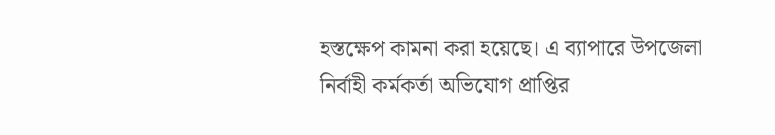হস্তক্ষেপ কামনা করা হয়েছে। এ ব্যাপারে উপজেলা নির্বাহী কর্মকর্তা অভিযোগ প্রাপ্তির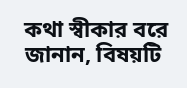কথা স্বীকার বরে জানান, বিষয়টি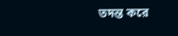তদন্ত করে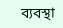ব্যবস্থা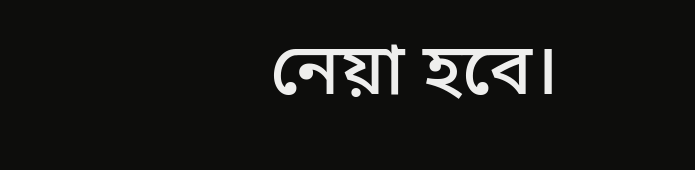নেয়া হবে।